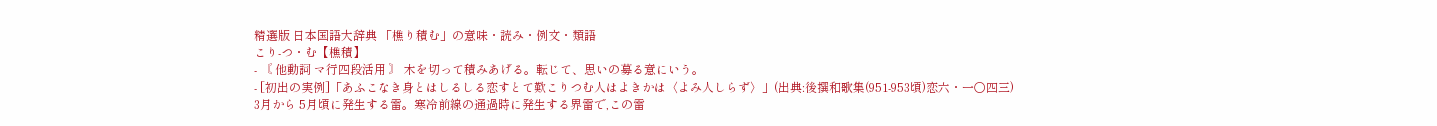精選版 日本国語大辞典 「樵り積む」の意味・読み・例文・類語
こり‐つ・む【樵積】
- 〘 他動詞 マ行四段活用 〙 木を切って積みあげる。転じて、思いの募る意にいう。
- [初出の実例]「あふこなき身とはしるしる恋すとて歎こりつむ人はよきかは〈よみ人しらず〉」(出典:後撰和歌集(951‐953頃)恋六・一〇四三)
3月から 5月頃に発生する雷。寒冷前線の通過時に発生する界雷で,この雷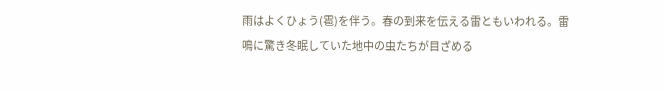雨はよくひょう(雹)を伴う。春の到来を伝える雷ともいわれる。雷鳴に驚き冬眠していた地中の虫たちが目ざめる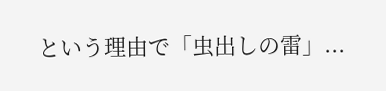という理由で「虫出しの雷」...